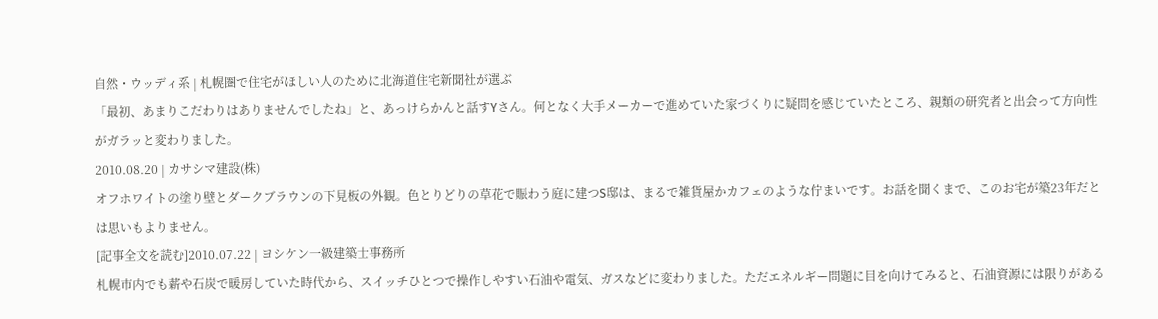自然・ウッディ系 | 札幌圏で住宅がほしい人のために北海道住宅新聞社が選ぶ
「最初、あまりこだわりはありませんでしたね」と、あっけらかんと話すYさん。何となく大手メーカーで進めていた家づくりに疑問を感じていたところ、親類の研究者と出会って方向性がガラッと変わりました。
2010.08.20 | カサシマ建設(株)
オフホワイトの塗り壁とダークブラウンの下見板の外観。色とりどりの草花で賑わう庭に建つS邸は、まるで雑貨屋かカフェのような佇まいです。お話を聞くまで、このお宅が築23年だとは思いもよりません。
[記事全文を読む]2010.07.22 | ヨシケン一級建築士事務所
札幌市内でも薪や石炭で暖房していた時代から、スイッチひとつで操作しやすい石油や電気、ガスなどに変わりました。ただエネルギー問題に目を向けてみると、石油資源には限りがある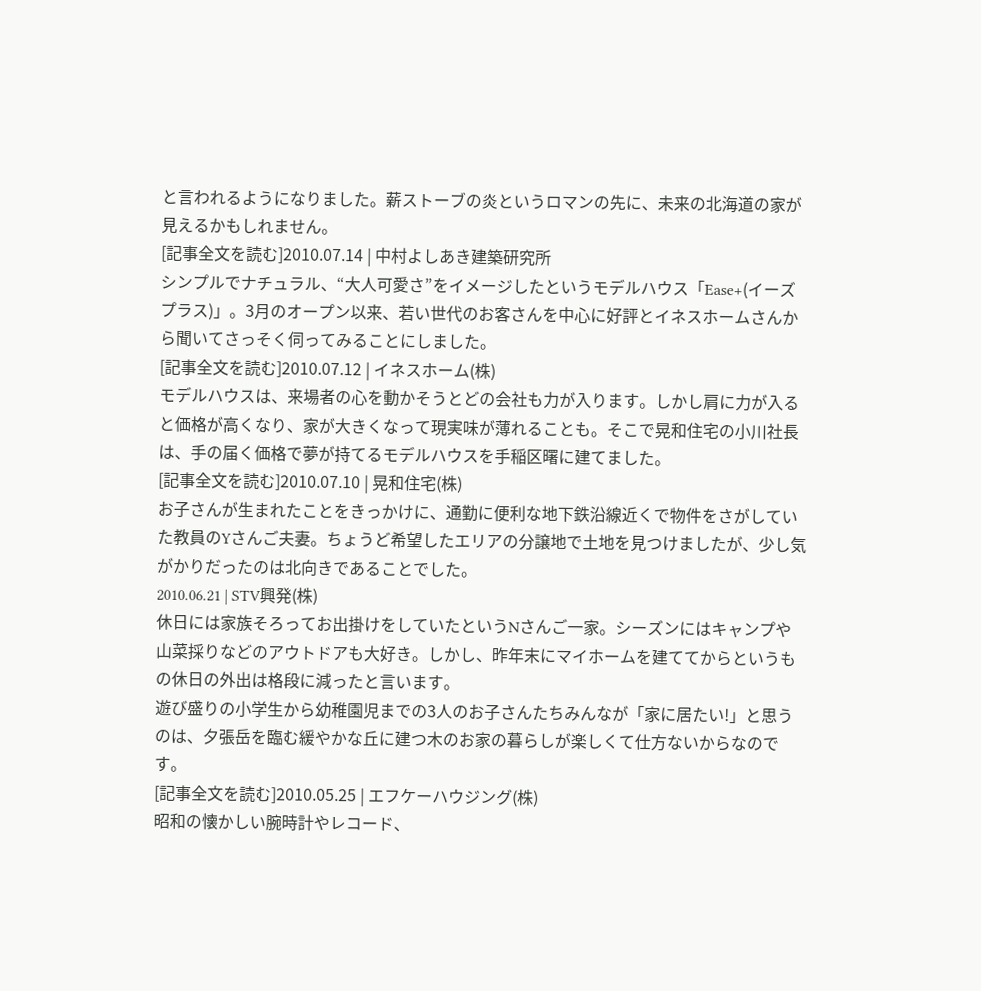と言われるようになりました。薪ストーブの炎というロマンの先に、未来の北海道の家が見えるかもしれません。
[記事全文を読む]2010.07.14 | 中村よしあき建築研究所
シンプルでナチュラル、“大人可愛さ”をイメージしたというモデルハウス「Ease+(イーズプラス)」。3月のオープン以来、若い世代のお客さんを中心に好評とイネスホームさんから聞いてさっそく伺ってみることにしました。
[記事全文を読む]2010.07.12 | イネスホーム(株)
モデルハウスは、来場者の心を動かそうとどの会社も力が入ります。しかし肩に力が入ると価格が高くなり、家が大きくなって現実味が薄れることも。そこで晃和住宅の小川社長は、手の届く価格で夢が持てるモデルハウスを手稲区曙に建てました。
[記事全文を読む]2010.07.10 | 晃和住宅(株)
お子さんが生まれたことをきっかけに、通勤に便利な地下鉄沿線近くで物件をさがしていた教員のYさんご夫妻。ちょうど希望したエリアの分譲地で土地を見つけましたが、少し気がかりだったのは北向きであることでした。
2010.06.21 | STV興発(株)
休日には家族そろってお出掛けをしていたというNさんご一家。シーズンにはキャンプや山菜採りなどのアウトドアも大好き。しかし、昨年末にマイホームを建ててからというもの休日の外出は格段に減ったと言います。
遊び盛りの小学生から幼稚園児までの3人のお子さんたちみんなが「家に居たい!」と思うのは、夕張岳を臨む緩やかな丘に建つ木のお家の暮らしが楽しくて仕方ないからなのです。
[記事全文を読む]2010.05.25 | エフケーハウジング(株)
昭和の懐かしい腕時計やレコード、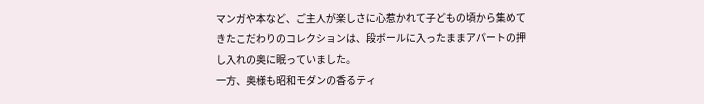マンガや本など、ご主人が楽しさに心惹かれて子どもの頃から集めてきたこだわりのコレクションは、段ボールに入ったままアパートの押し入れの奥に眠っていました。
一方、奥様も昭和モダンの香るティ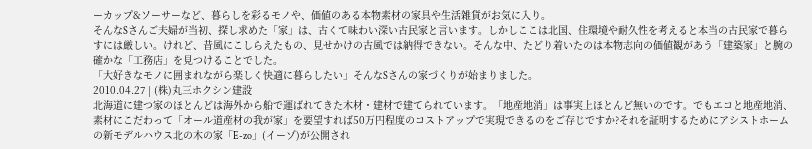ーカップ&ソーサーなど、暮らしを彩るモノや、価値のある本物素材の家具や生活雑貨がお気に入り。
そんなSさんご夫婦が当初、探し求めた「家」は、古くて味わい深い古民家と言います。しかしここは北国、住環境や耐久性を考えると本当の古民家で暮らすには厳しい。けれど、昔風にこしらえたもの、見せかけの古風では納得できない。そんな中、たどり着いたのは本物志向の価値観があう「建築家」と腕の確かな「工務店」を見つけることでした。
「大好きなモノに囲まれながら楽しく快適に暮らしたい」そんなSさんの家づくりが始まりました。
2010.04.27 | (株)丸三ホクシン建設
北海道に建つ家のほとんどは海外から船で運ばれてきた木材・建材で建てられています。「地産地消」は事実上ほとんど無いのです。でもエコと地産地消、素材にこだわって「オール道産材の我が家」を要望すれば50万円程度のコストアップで実現できるのをご存じですか?それを証明するためにアシストホームの新モデルハウス北の木の家「E-zo」(イーゾ)が公開され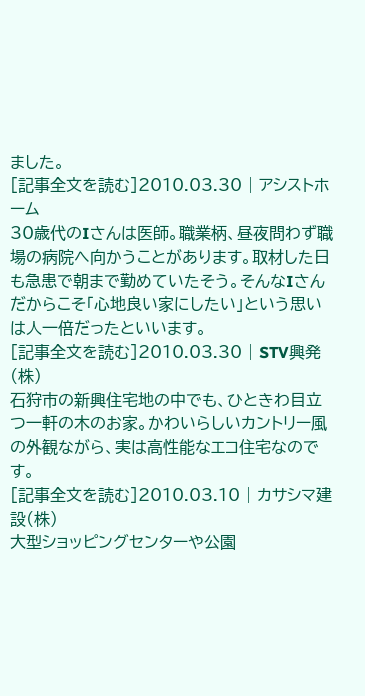ました。
[記事全文を読む]2010.03.30 | アシストホーム
30歳代のIさんは医師。職業柄、昼夜問わず職場の病院へ向かうことがあります。取材した日も急患で朝まで勤めていたそう。そんなIさんだからこそ「心地良い家にしたい」という思いは人一倍だったといいます。
[記事全文を読む]2010.03.30 | STV興発(株)
石狩市の新興住宅地の中でも、ひときわ目立つ一軒の木のお家。かわいらしいカントリー風の外観ながら、実は高性能なエコ住宅なのです。
[記事全文を読む]2010.03.10 | カサシマ建設(株)
大型ショッピングセンターや公園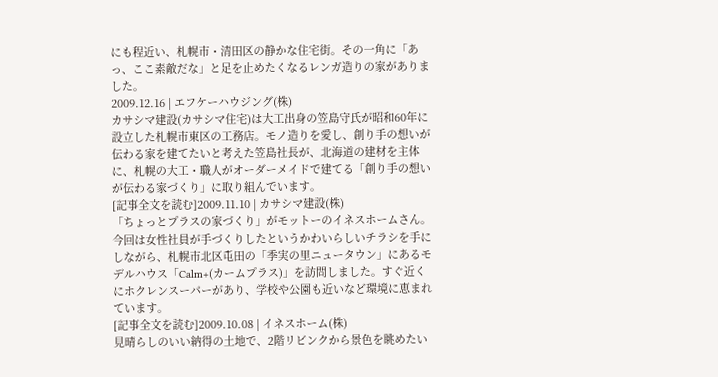にも程近い、札幌市・清田区の静かな住宅街。その一角に「あっ、ここ素敵だな」と足を止めたくなるレンガ造りの家がありました。
2009.12.16 | エフケーハウジング(株)
カサシマ建設(カサシマ住宅)は大工出身の笠島守氏が昭和60年に設立した札幌市東区の工務店。モノ造りを愛し、創り手の想いが伝わる家を建てたいと考えた笠島社長が、北海道の建材を主体に、札幌の大工・職人がオーダーメイドで建てる「創り手の想いが伝わる家づくり」に取り組んでいます。
[記事全文を読む]2009.11.10 | カサシマ建設(株)
「ちょっとプラスの家づくり」がモットーのイネスホームさん。今回は女性社員が手づくりしたというかわいらしいチラシを手にしながら、札幌市北区屯田の「季実の里ニュータウン」にあるモデルハウス「Calm+(カームプラス)」を訪問しました。すぐ近くにホクレンスーパーがあり、学校や公園も近いなど環境に恵まれています。
[記事全文を読む]2009.10.08 | イネスホーム(株)
見晴らしのいい納得の土地で、2階リビンクから景色を眺めたい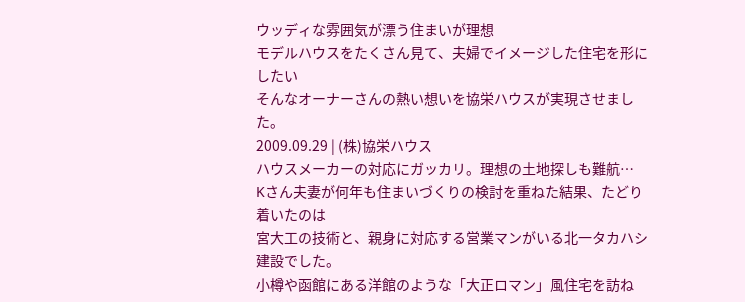ウッディな雰囲気が漂う住まいが理想
モデルハウスをたくさん見て、夫婦でイメージした住宅を形にしたい
そんなオーナーさんの熱い想いを協栄ハウスが実現させました。
2009.09.29 | (株)協栄ハウス
ハウスメーカーの対応にガッカリ。理想の土地探しも難航…
Kさん夫妻が何年も住まいづくりの検討を重ねた結果、たどり着いたのは
宮大工の技術と、親身に対応する営業マンがいる北一タカハシ建設でした。
小樽や函館にある洋館のような「大正ロマン」風住宅を訪ね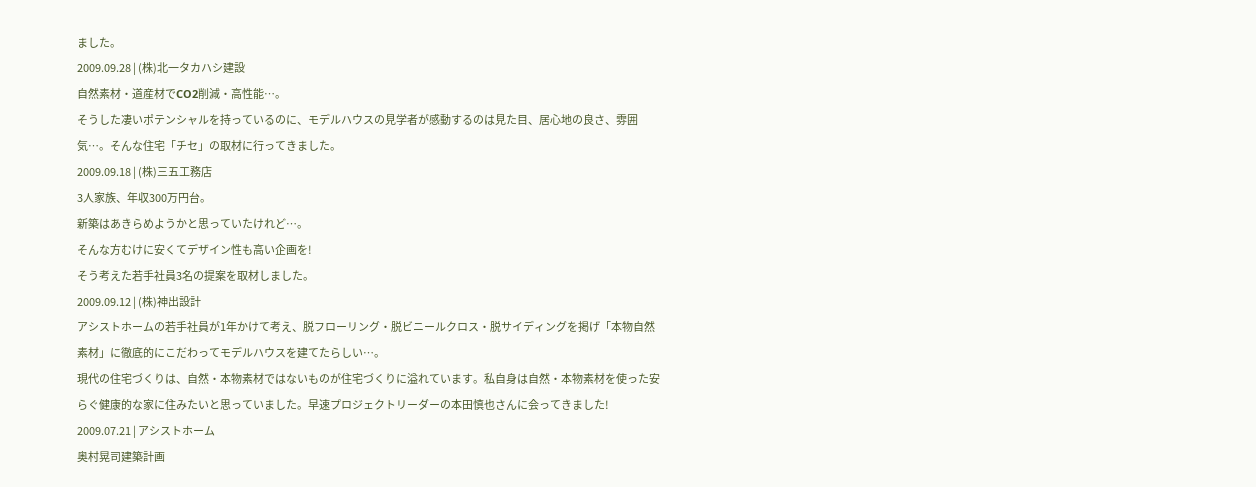ました。
2009.09.28 | (株)北一タカハシ建設
自然素材・道産材でCО2削減・高性能…。
そうした凄いポテンシャルを持っているのに、モデルハウスの見学者が感動するのは見た目、居心地の良さ、雰囲気…。そんな住宅「チセ」の取材に行ってきました。
2009.09.18 | (株)三五工務店
3人家族、年収300万円台。
新築はあきらめようかと思っていたけれど…。
そんな方むけに安くてデザイン性も高い企画を!
そう考えた若手社員3名の提案を取材しました。
2009.09.12 | (株)神出設計
アシストホームの若手社員が1年かけて考え、脱フローリング・脱ビニールクロス・脱サイディングを掲げ「本物自然素材」に徹底的にこだわってモデルハウスを建てたらしい…。
現代の住宅づくりは、自然・本物素材ではないものが住宅づくりに溢れています。私自身は自然・本物素材を使った安らぐ健康的な家に住みたいと思っていました。早速プロジェクトリーダーの本田慎也さんに会ってきました!
2009.07.21 | アシストホーム
奥村晃司建築計画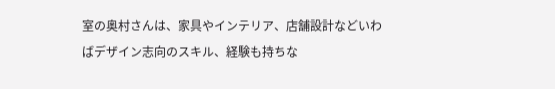室の奥村さんは、家具やインテリア、店舗設計などいわばデザイン志向のスキル、経験も持ちな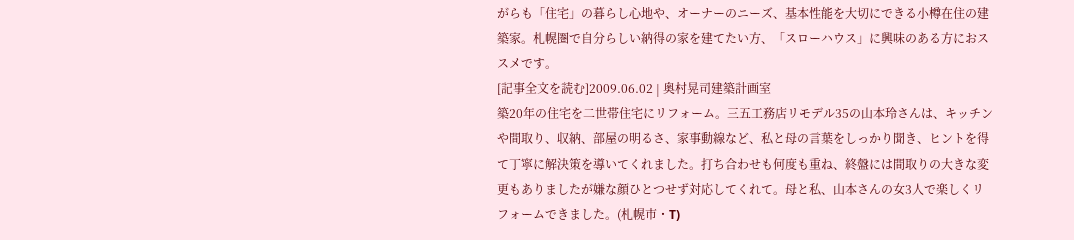がらも「住宅」の暮らし心地や、オーナーのニーズ、基本性能を大切にできる小樽在住の建築家。札幌圏で自分らしい納得の家を建てたい方、「スローハウス」に興味のある方におススメです。
[記事全文を読む]2009.06.02 | 奥村晃司建築計画室
築20年の住宅を二世帯住宅にリフォーム。三五工務店リモデル35の山本玲さんは、キッチンや間取り、収納、部屋の明るさ、家事動線など、私と母の言葉をしっかり聞き、ヒントを得て丁寧に解決策を導いてくれました。打ち合わせも何度も重ね、終盤には間取りの大きな変更もありましたが嫌な顔ひとつせず対応してくれて。母と私、山本さんの女3人で楽しくリフォームできました。(札幌市・T)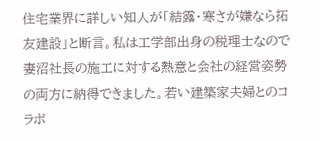住宅業界に詳しい知人が「結露・寒さが嫌なら拓友建設」と断言。私は工学部出身の税理士なので妻沼社長の施工に対する熱意と会社の経営姿勢の両方に納得できました。若い建築家夫婦とのコラボ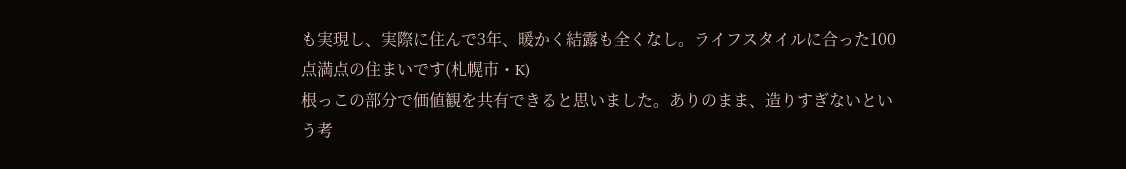も実現し、実際に住んで3年、暖かく結露も全くなし。ライフスタイルに合った100点満点の住まいです(札幌市・K)
根っこの部分で価値観を共有できると思いました。ありのまま、造りすぎないという考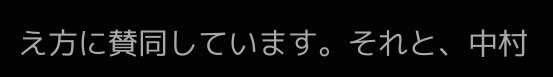え方に賛同しています。それと、中村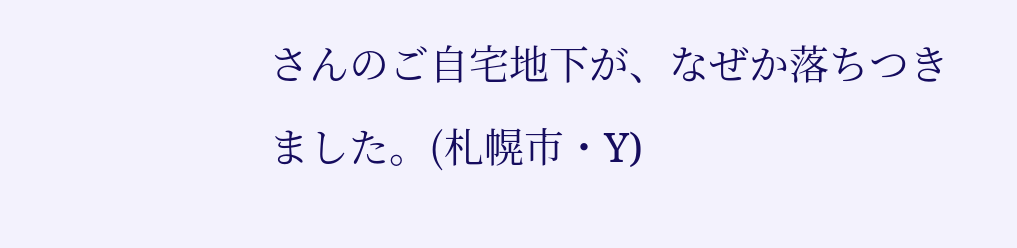さんのご自宅地下が、なぜか落ちつきました。(札幌市・Y)